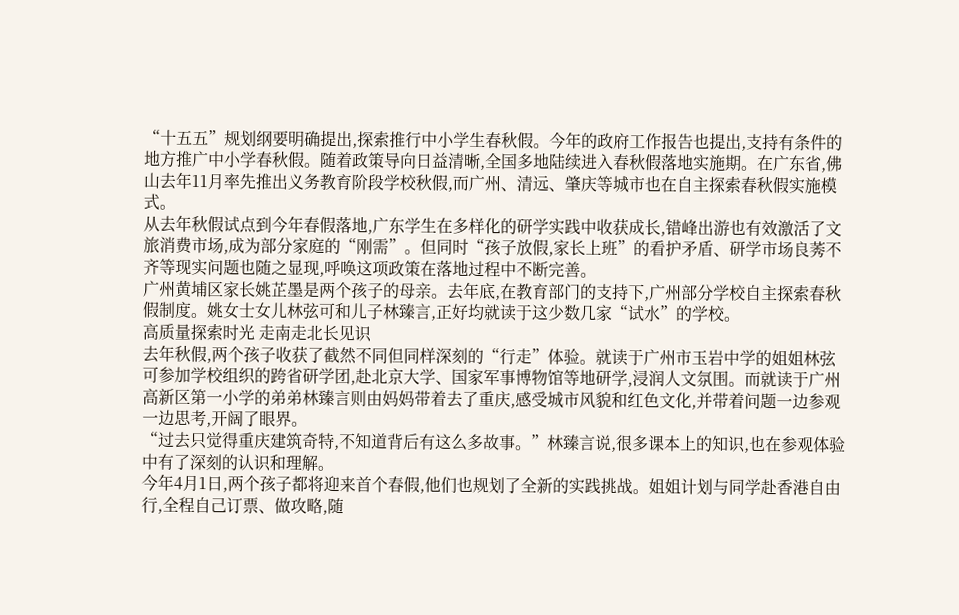“十五五”规划纲要明确提出,探索推行中小学生春秋假。今年的政府工作报告也提出,支持有条件的地方推广中小学春秋假。随着政策导向日益清晰,全国多地陆续进入春秋假落地实施期。在广东省,佛山去年11月率先推出义务教育阶段学校秋假,而广州、清远、肇庆等城市也在自主探索春秋假实施模式。
从去年秋假试点到今年春假落地,广东学生在多样化的研学实践中收获成长,错峰出游也有效激活了文旅消费市场,成为部分家庭的“刚需”。但同时“孩子放假,家长上班”的看护矛盾、研学市场良莠不齐等现实问题也随之显现,呼唤这项政策在落地过程中不断完善。
广州黄埔区家长姚芷墨是两个孩子的母亲。去年底,在教育部门的支持下,广州部分学校自主探索春秋假制度。姚女士女儿林弦可和儿子林臻言,正好均就读于这少数几家“试水”的学校。
高质量探索时光 走南走北长见识
去年秋假,两个孩子收获了截然不同但同样深刻的“行走”体验。就读于广州市玉岩中学的姐姐林弦可参加学校组织的跨省研学团,赴北京大学、国家军事博物馆等地研学,浸润人文氛围。而就读于广州高新区第一小学的弟弟林臻言则由妈妈带着去了重庆,感受城市风貌和红色文化,并带着问题一边参观一边思考,开阔了眼界。
“过去只觉得重庆建筑奇特,不知道背后有这么多故事。”林臻言说,很多课本上的知识,也在参观体验中有了深刻的认识和理解。
今年4月1日,两个孩子都将迎来首个春假,他们也规划了全新的实践挑战。姐姐计划与同学赴香港自由行,全程自己订票、做攻略,随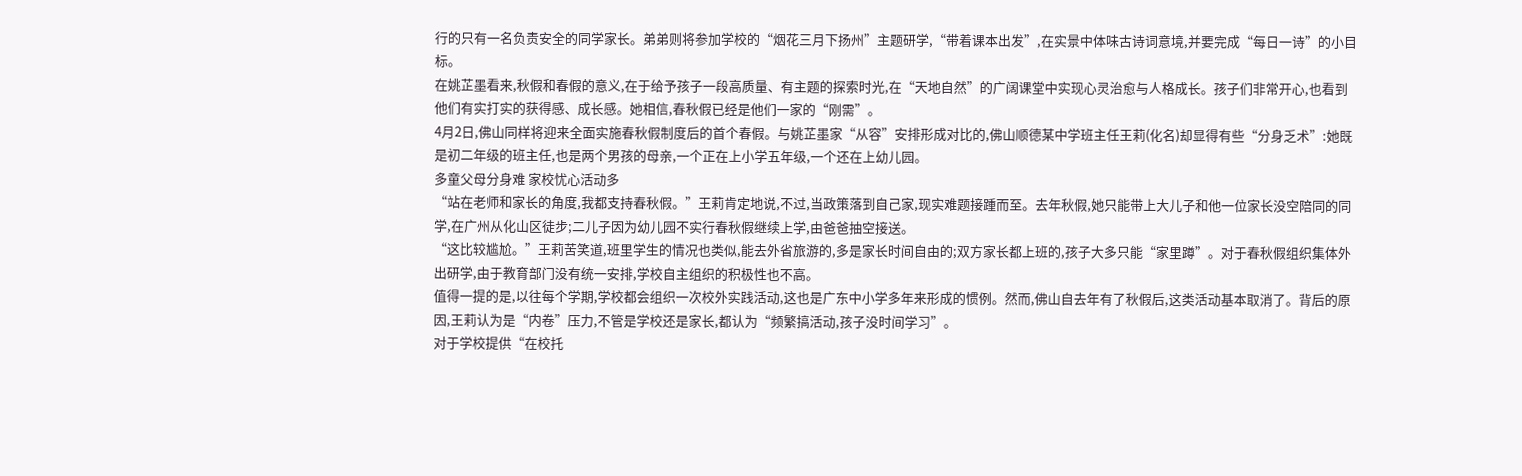行的只有一名负责安全的同学家长。弟弟则将参加学校的“烟花三月下扬州”主题研学,“带着课本出发”,在实景中体味古诗词意境,并要完成“每日一诗”的小目标。
在姚芷墨看来,秋假和春假的意义,在于给予孩子一段高质量、有主题的探索时光,在“天地自然”的广阔课堂中实现心灵治愈与人格成长。孩子们非常开心,也看到他们有实打实的获得感、成长感。她相信,春秋假已经是他们一家的“刚需”。
4月2日,佛山同样将迎来全面实施春秋假制度后的首个春假。与姚芷墨家“从容”安排形成对比的,佛山顺德某中学班主任王莉(化名)却显得有些“分身乏术”:她既是初二年级的班主任,也是两个男孩的母亲,一个正在上小学五年级,一个还在上幼儿园。
多童父母分身难 家校忧心活动多
“站在老师和家长的角度,我都支持春秋假。”王莉肯定地说,不过,当政策落到自己家,现实难题接踵而至。去年秋假,她只能带上大儿子和他一位家长没空陪同的同学,在广州从化山区徒步;二儿子因为幼儿园不实行春秋假继续上学,由爸爸抽空接送。
“这比较尴尬。”王莉苦笑道,班里学生的情况也类似,能去外省旅游的,多是家长时间自由的;双方家长都上班的,孩子大多只能“家里蹲”。对于春秋假组织集体外出研学,由于教育部门没有统一安排,学校自主组织的积极性也不高。
值得一提的是,以往每个学期,学校都会组织一次校外实践活动,这也是广东中小学多年来形成的惯例。然而,佛山自去年有了秋假后,这类活动基本取消了。背后的原因,王莉认为是“内卷”压力,不管是学校还是家长,都认为“频繁搞活动,孩子没时间学习”。
对于学校提供“在校托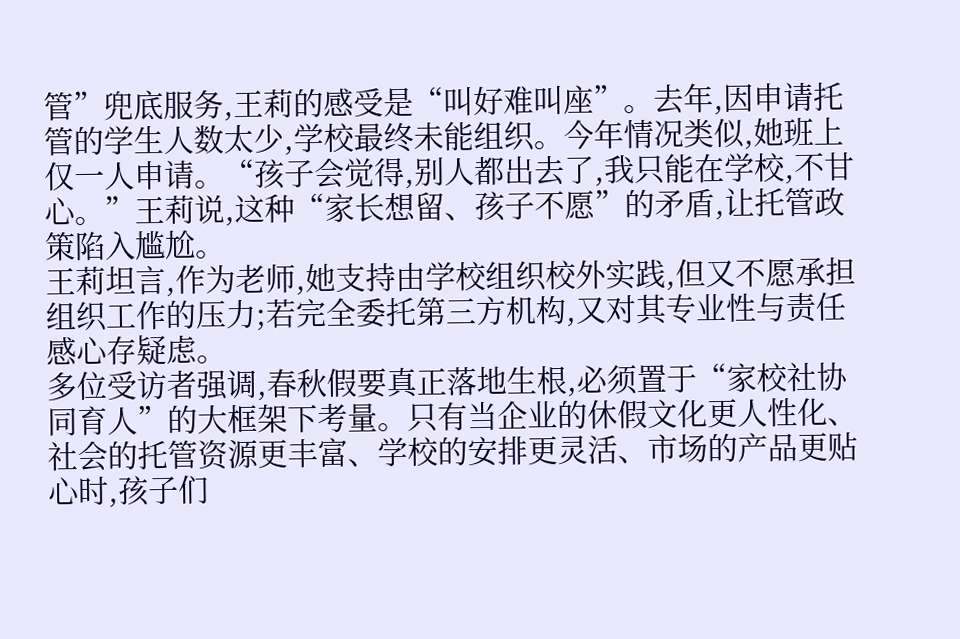管”兜底服务,王莉的感受是“叫好难叫座”。去年,因申请托管的学生人数太少,学校最终未能组织。今年情况类似,她班上仅一人申请。“孩子会觉得,别人都出去了,我只能在学校,不甘心。”王莉说,这种“家长想留、孩子不愿”的矛盾,让托管政策陷入尴尬。
王莉坦言,作为老师,她支持由学校组织校外实践,但又不愿承担组织工作的压力;若完全委托第三方机构,又对其专业性与责任感心存疑虑。
多位受访者强调,春秋假要真正落地生根,必须置于“家校社协同育人”的大框架下考量。只有当企业的休假文化更人性化、社会的托管资源更丰富、学校的安排更灵活、市场的产品更贴心时,孩子们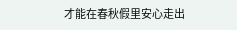才能在春秋假里安心走出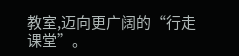教室,迈向更广阔的“行走课堂”。